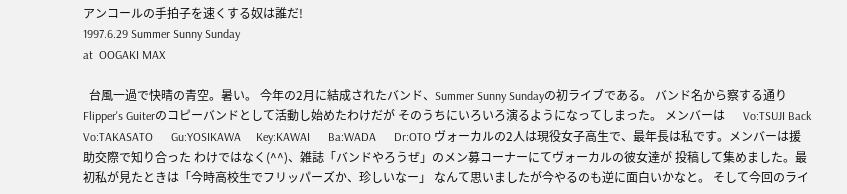アンコールの手拍子を速くする奴は誰だ!
1997.6.29 Summer Sunny Sunday
at  OOGAKI MAX

  台風一過で快晴の青空。暑い。 今年の2月に結成されたバンド、Summer Sunny Sundayの初ライブである。 バンド名から察する通りFlipper's Guiterのコピーバンドとして活動し始めたわけだが そのうちにいろいろ演るようになってしまった。 メンバーは      Vo:TSUJI Back Vo:TAKASATO      Gu:YOSIKAWA     Key:KAWAI      Ba:WADA      Dr:OTO ヴォーカルの2人は現役女子高生で、最年長は私です。メンバーは援助交際で知り合った わけではなく(^^)、雑誌「バンドやろうぜ」のメン募コーナーにてヴォーカルの彼女達が 投稿して集めました。最初私が見たときは「今時高校生でフリッパーズか、珍しいなー」 なんて思いましたが今やるのも逆に面白いかなと。 そして今回のライ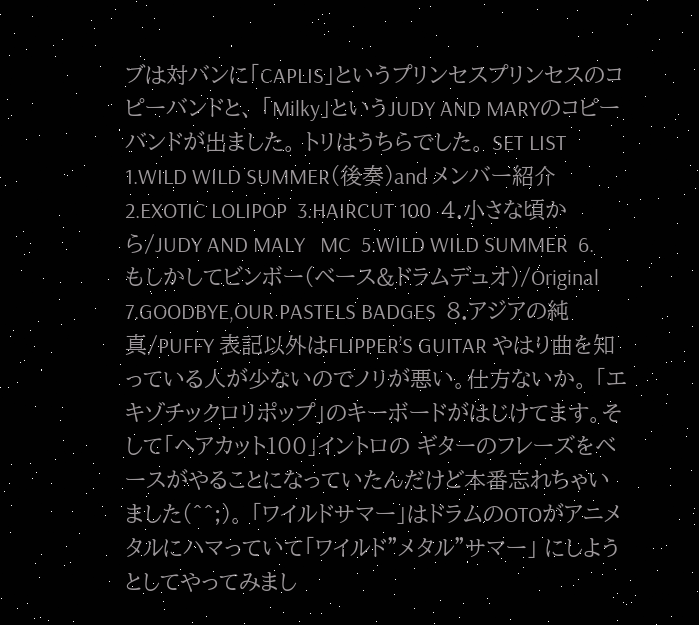ブは対バンに「CAPLIS」というプリンセスプリンセスのコピーバンドと、 「Milky」というJUDY AND MARYのコピーバンドが出ました。 トリはうちらでした。 SET LIST  1.WILD WILD SUMMER(後奏)and メンバー紹介  2.EXOTIC LOLIPOP  3.HAIRCUT 100  4.小さな頃から/JUDY AND MALY   MC  5.WILD WILD SUMMER  6.もしかしてビンボー(ベース&ドラムデュオ)/Original  7.GOODBYE,OUR PASTELS BADGES  8.アジアの純真/PUFFY 表記以外はFLIPPER’S GUITAR やはり曲を知っている人が少ないのでノリが悪い。仕方ないか。 「エキゾチックロリポップ」のキーボードがはじけてます。そして「ヘアカット100」イントロの ギターのフレーズをベースがやることになっていたんだけど本番忘れちゃいました(^^;)。 「ワイルドサマー」はドラムのOTOがアニメタルにハマっていて「ワイルド”メタル”サマー」 にしようとしてやってみまし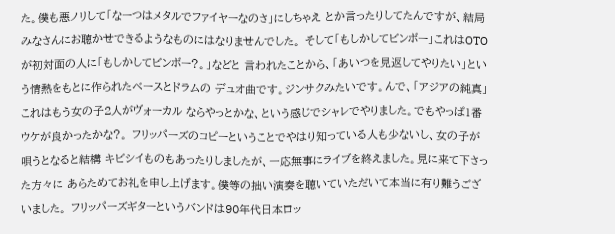た。僕も悪ノリして「なーつはメタルでファイヤーなのさ」にしちゃえ とか言ったりしてたんですが、結局みなさんにお聴かせできるようなものにはなりませんでした。 そして「もしかしてビンボー」これはOTOが初対面の人に「もしかしてビンボー?。」などと 言われたことから、「あいつを見返してやりたい」という情熱をもとに作られたベースとドラムの デュオ曲です。ジンサクみたいです。んで、「アジアの純真」これはもう女の子2人がヴォーカル ならやっとかな、という感じでシャレでやりました。でもやっぱ1番ウケが良かったかな?。 フリッパーズのコピーということでやはり知っている人も少ないし、女の子が唄うとなると結構 キビシイものもあったりしましたが、一応無事にライブを終えました。見に来て下さった方々に あらためてお礼を申し上げます。僕等の拙い演奏を聴いていただいて本当に有り難うございました。 フリッパーズギターというバンドは90年代日本ロッ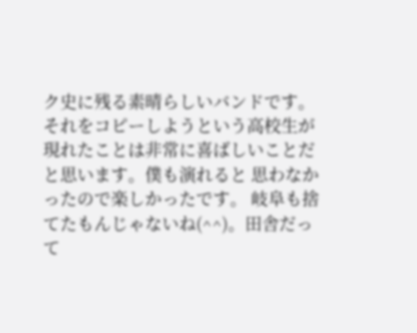ク史に残る素晴らしいバンドです。 それをコピーしようという高校生が現れたことは非常に喜ばしいことだと思います。僕も演れると 思わなかったので楽しかったです。 岐阜も捨てたもんじゃないね(^^)。田舎だって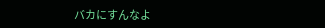バカにすんなよ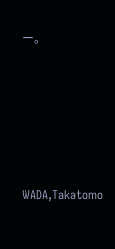ー。






WADA,Takatomo